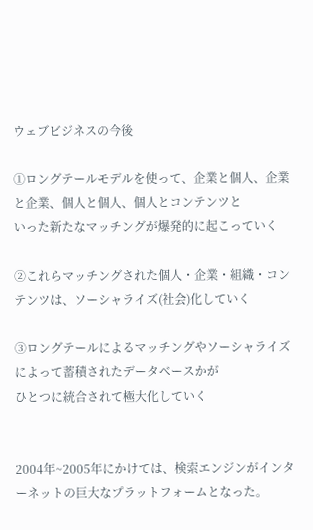ウェブビジネスの今後

①ロングテールモデルを使って、企業と個人、企業と企業、個人と個人、個人とコンテンツと
いった新たなマッチングが爆発的に起こっていく

②これらマッチングされた個人・企業・組織・コンテンツは、ソーシャライズ(社会)化していく

③ロングテールによるマッチングやソーシャライズによって蓄積されたデータベースかが
ひとつに統合されて極大化していく


2004年~2005年にかけては、検索エンジンがインターネットの巨大なプラットフォームとなった。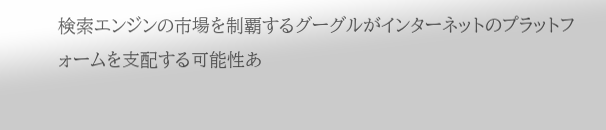検索エンジンの市場を制覇するグーグルがインターネットのプラットフォームを支配する可能性あ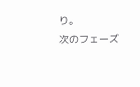り。
次のフェーズ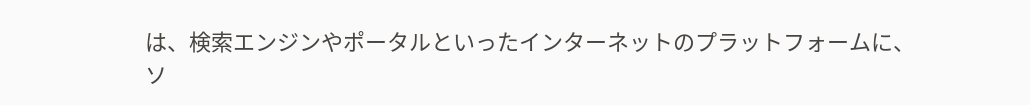は、検索エンジンやポータルといったインターネットのプラットフォームに、
ソ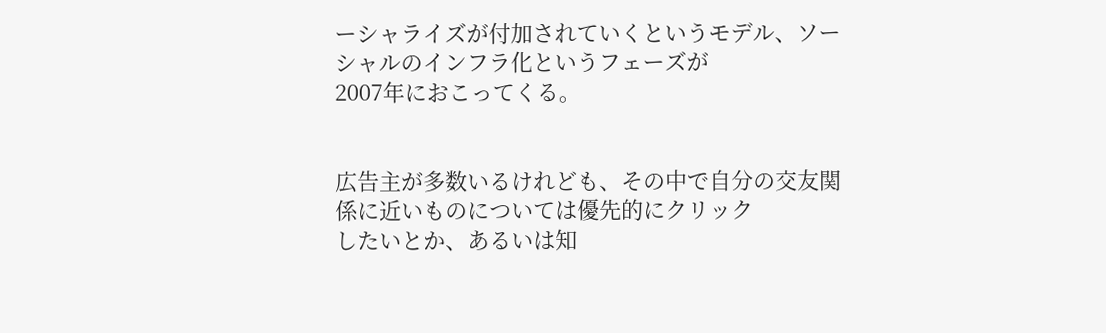ーシャライズが付加されていくというモデル、ソーシャルのインフラ化というフェーズが
2007年におこってくる。


広告主が多数いるけれども、その中で自分の交友関係に近いものについては優先的にクリック
したいとか、あるいは知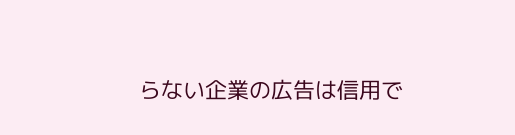らない企業の広告は信用で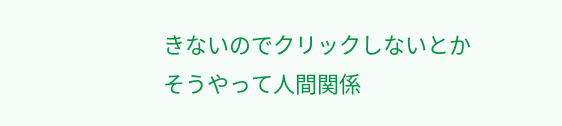きないのでクリックしないとか
そうやって人間関係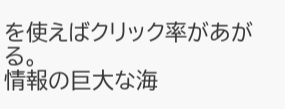を使えばクリック率があがる。
情報の巨大な海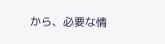から、必要な情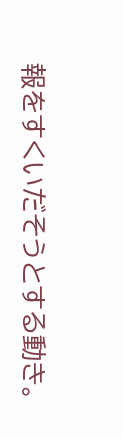報をすくいだそうとする動き。